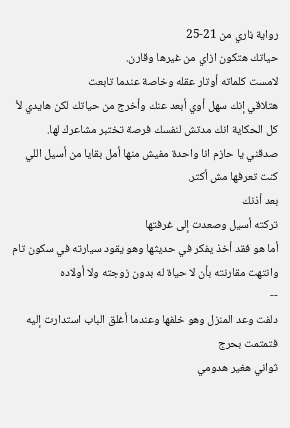رواية ڼاري من 21-25
حياتك هتكون ازاي من غيرها وقارن.
لامست كلماته أوتار عقله وخاصة عندما تابعت
هتلاقي إنك سهل أوي أبعد عنك وأخرج من حياتك لكن هايدي لأ كل الحكاية انك مدتش لنفسك فرصة تختبر مشاعرك لها.
صدقني يا حازم انا واحدة مفيش منها أمل بقايا من أسيل اللي كنت تعرفها مش أكتر.
بعد أذنك
تركته أسيل وصعدت إلى غرفتها
أما هو فقد أخذ يفكر في حديثها وهو يقود سيارته في سكون تام
وانتهت مقارنته بأن لا حياة له بدون زوجته ولا أولاده
--
دلفت وعد المنزل وهو خلفها وعندما أغلق الباب استدارت إليه فتمتمت بحرج
ثواني هغير هدومي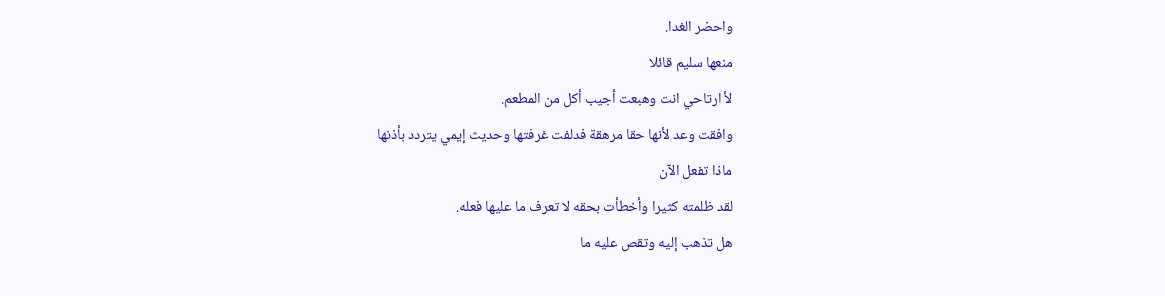واحضر الغدا.
منعها سليم قائلا
لأ ارتاحي انت وهبعت أجيب أكل من المطعم.
وافقت وعد لأنها حقا مرهقة فدلفت غرفتها وحديث إيمي يتردد بأذنها
ماذا تفعل الآن
لقد ظلمته كثيرا وأخطأت بحقه لا تعرف ما عليها فعله.
هل تذهب إليه وتقص عليه ما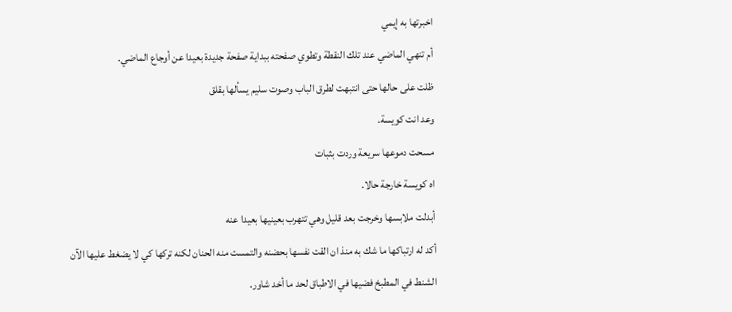اخبرتها به إيمي
أم تنهي الماضي عند تلك النقطة وتطوي صفحته ببداية صفحة جديدة بعيدا عن أوجاع الماضي.
ظلت على حالها حتى انتبهت لطرق الباب وصوت سليم يسألها بقلق
وعد انت كويسة.
مسحت دموعها سريعة وردت بثبات
اه كويسة خارجة حالا.
أبدلت ملابسها وخرجت بعد قليل وهي تتهرب بعينيها بعيدا عنه
أكد له ارتباكها ما شك به منذ ان القت نفسها بحضنه والتمست منه الحنان لكنه تركها كي لا يضغط عليها الآن
الشنط في المطبخ فضيها في الاطباق لحد ما أخد شاور.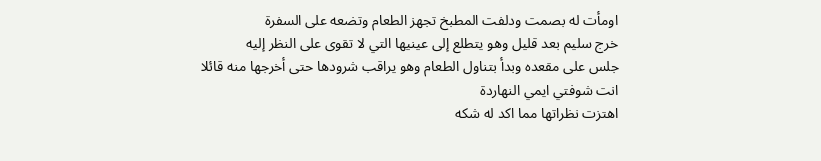اومأت له بصمت ودلفت المطبخ تجهز الطعام وتضعه على السفرة
خرج سليم بعد قليل وهو يتطلع إلى عينيها التي لا تقوى على النظر إليه
جلس على مقعده وبدأ بتناول الطعام وهو يراقب شرودها حتى أخرجها منه قائلا
انت شوفتي ايمي النهاردة
اهتزت نظراتها مما اكد له شكه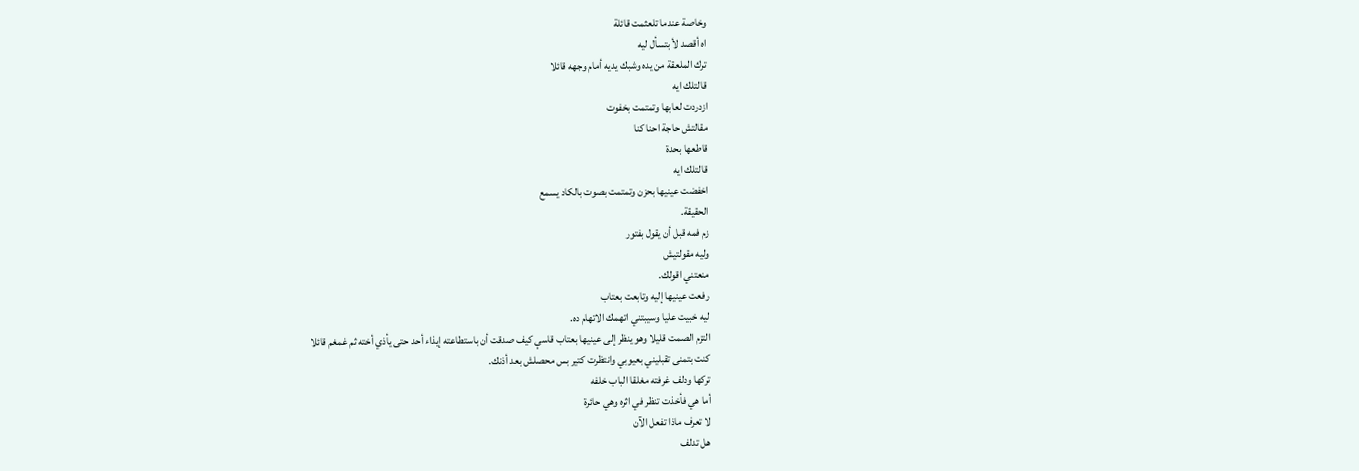وخاصة عندما تلعثمت قائلة
اه أقصد لأ بتسأل ليه
ترك الملعقة من يده وشبك يديه أمام وجهه قائلا
قالتلك ايه
ازدردت لعابها وتمتمت بخفوت
مقالتش حاجة احنا كنا
قاطعها بحدة
قالتلك ايه
اخفضت عينيها بحزن وتمتمت بصوت بالكاد يسمع
الحقيقة.
زم فمه قبل أن يقول بفتور
وليه مقولتيش
منعتني اقولك.
رفعت عينيها إليه وتابعت بعتاب
ليه خبيت عليا وسيبتني اتهمك الاتهام ده.
التزم الصمت قليلا وهو ينظر إلى عينيها بعتاب قاسې كيف صدقت أن باستطاعته إيذاء أحد حتى يأذي أخته ثم غمغم قائلا
كنت بتمنى تقبليني بعيوبي وانتظرت كتير بس محصلش بعد أذنك.
تركها ودلف غرفته مغلقا الباب خلفه
أما هي فأخذت تنظر في اثره وهي حائرة
لا تعرف ماذا تفعل الآن
هل تدلف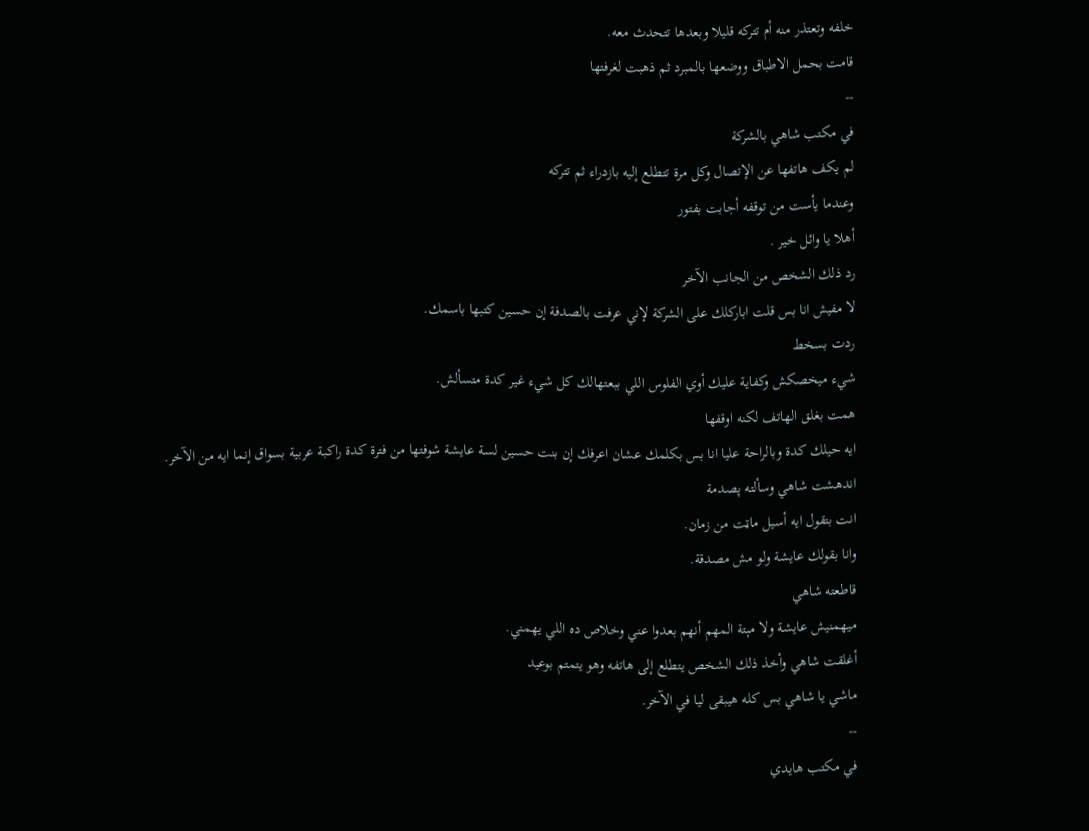خلفه وتعتذر منه أم تتركه قليلا وبعدها تتحدث معه.
قامت بحمل الاطباق ووضعها بالمبرد ثم ذهبت لغرفتها
--
في مكتب شاهي بالشركة
لم يكف هاتفها عن الإتصال وكل مرة تتطلع إليه بازدراء ثم تتركه
وعندما يأست من توقفه أجابت بفتور
أهلا يا وائل خير .
رد ذلك الشخص من الجانب الآخر
لا مفيش انا بس قلت اباركلك على الشركة لإني عرفت بالصدفة إن حسين كتبها باسمك.
ردت بسخط
شيء ميخصكش وكفاية عليك أوي الفلوس اللي ببعتهالك كل شيء غير كدة متسألش.
همت بغلق الهاتف لكنه اوقفها
ايه حيلك كدة وبالراحة عليا انا بس بكلمك عشان اعرفك إن بنت حسين لسة عايشة شوفتها من فترة كدة راكبة عربية بسواق إنما ايه من الآخر.
اندهشت شاهي وسألته پصدمة
انت بتقول ايه أسيل ماټت من زمان.
وانا بقولك عايشة ولو مش مصدقة.
قاطعته شاهي
ميهمنيش عايشة ولا مېتة المهم أنهم بعدوا عني وخلاص ده اللي يهمني.
أغلقت شاهي وأخذ ذلك الشخص يتطلع إلى هاتفه وهو يتمتم بوعيد
ماشي يا شاهي بس كله هيبقى ليا في الآخر.
--
في مكتب هايدي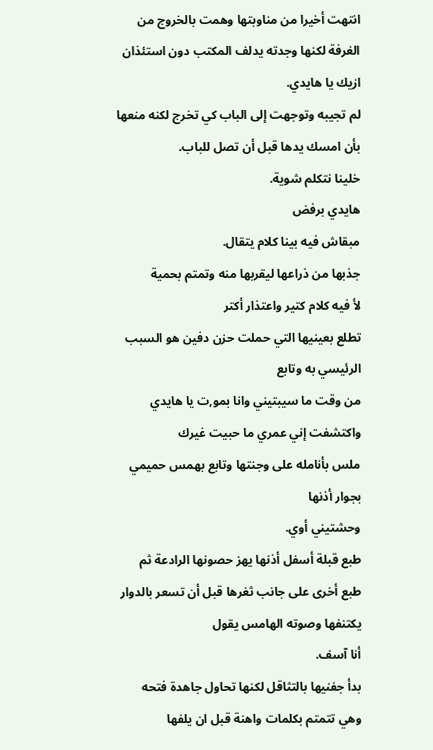انتهت أخيرا من مناوبتها وهمت بالخروج من الغرفة لكنها وجدته يدلف المكتب دون استئذان
ازيك يا هايدي.
لم تجيبه وتوجهت إلى الباب كي تخرج لكنه منعها بأن امسك يدها قبل أن تصل للباب.
خلينا نتكلم شوية.
هايدي برفض
مبقاش فيه بينا كلام يتقال.
جذبها من ذراعها ليقربها منه وتمتم بحمية
لأ فيه كلام كتير واعتذار أكتر
تطلع بعينيها التي حملت حزن دفين هو السبب الرئيسي به وتابع
من وقت ما سيبتيني وانا بمو,ت يا هايدي واكتشفت إني عمري ما حبيت غيرك
ملس بأنامله على وجنتها وتابع بهمس حميمي بجوار أذنها
وحشتيني أوي.
طبع قبلة أسفل أذنها يهز حصونها الرادعة ثم طبع أخرى على جانب ثغرها قبل أن تسعر بالدوار يكتنفها وصوته الهامس يقول
أنا آسف.
بدأ جفنيها بالتثاقل لكنها تحاول جاهدة فتحه وهي تتمتم بكلمات واهنة قبل ان يلفها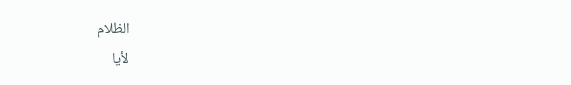الظلام
لأيا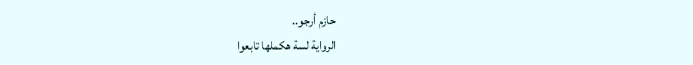حازم أرجو..
الرواية لسة هكملها تابعوا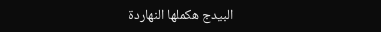البيدج هكملها النهاردة